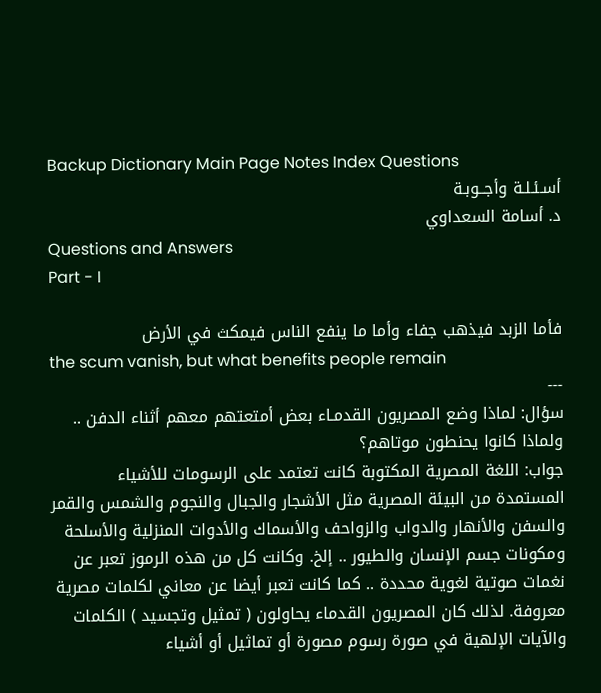Backup Dictionary Main Page Notes Index Questions
أسـئـلـة وأجــوبـة
د. أسامة السعداوي
Questions and Answers
Part - I

فأما الزبد فيذهب جفاء وأما ما ينفع الناس فيمكث في الأرض
the scum vanish, but what benefits people remain
---
سؤال: لماذا وضع المصريون القدمـاء بعض أمتعتهم معهم أثناء الدفن .. ولماذا كانوا يحنطون موتاهم؟
جواب: اللغة المصرية المكتوبة كانت تعتمد على الرسومات للأشياء المستمدة من البيئة المصرية مثل الأشجار والجبال والنجوم والشمس والقمر والسفن والأنهار والدواب والزواحف والأسماك والأدوات المنزلية والأسلحة ومكونات جسم الإنسان والطيور .. إلخ. وكانت كل من هذه الرموز تعبر عن نغمات صوتية لغوية محددة .. كما كانت تعبر أيضا عن معاني لكلمات مصرية معروفة. لذلك كان المصريون القدماء يحاولون ( تمثيل وتجسيد ) الكلمات والآيات الإلهية في صورة رسوم مصورة أو تماثيل أو أشياء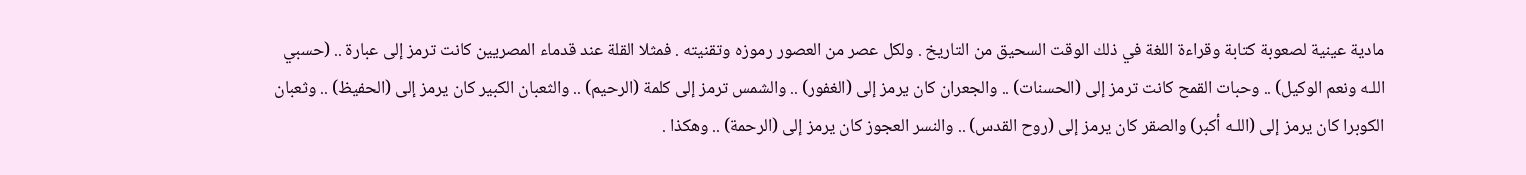مادية عينية لصعوبة كتابة وقراءة اللغة في ذلك الوقت السحيق من التاريخ . ولكل عصر من العصور رموزه وتقنيته . فمثلا القلة عند قدماء المصريين كانت ترمز إلى عبارة .. (حسبي اللـه ونعم الوكيل) .. وحبات القمح كانت ترمز إلى (الحسنات) .. والجعران كان يرمز إلى (الغفور) .. والشمس ترمز إلى كلمة (الرحيم) .. والثعبان الكبير كان يرمز إلى (الحفيظ) .. وثعبان الكوبرا كان يرمز إلى (اللـه أكبر) والصقر كان يرمز إلى (روح القدس) .. والنسر العجوز كان يرمز إلى (الرحمة) .. وهكذا .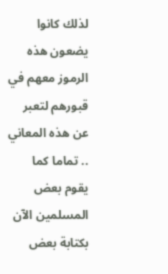لذلك كانوا يضعون هذه الرموز معهم في قبورهم لتعبر عن هذه المعاني .. تماما كما يقوم بعض المسلمين الآن بكتابة بعض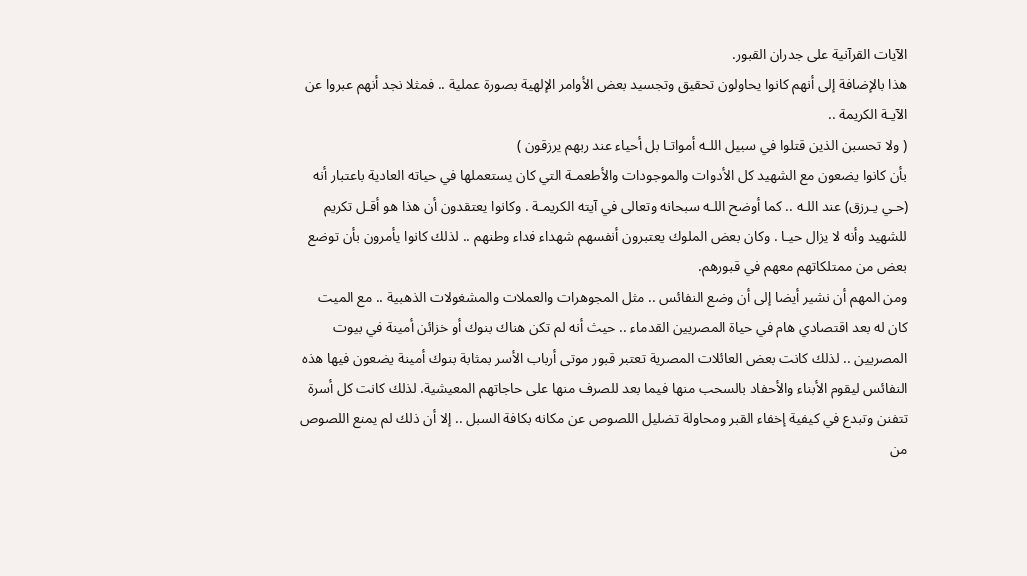الآيات القرآنية على جدران القبور.
هذا بالإضافة إلى أنهم كانوا يحاولون تحقيق وتجسيد بعض الأوامر الإلهية بصورة عملية .. فمثلا نجد أنهم عبروا عن الآيـة الكريمة ..
( ولا تحسبن الذين قتلوا في سبيل اللـه أمواتـا بل أحياء عند ربهم يرزقون )
بأن كانوا يضعون مع الشهيد كل الأدوات والموجودات والأطعمـة التي كان يستعملها في حياته العادية باعتبار أنه (حـي يـرزق) عند اللـه .. كما أوضح اللـه سبحانه وتعالى في آيته الكريمـة . وكانوا يعتقدون أن هذا هو أقـل تكريم للشهيد وأنه لا يزال حيـا . وكان بعض الملوك يعتبرون أنفسهم شهداء فداء وطنهم .. لذلك كانوا يأمرون بأن توضع بعض من ممتلكاتهم معهم في قبورهم.
ومن المهم أن نشير أيضا إلى أن وضع النفائس .. مثل المجوهرات والعملات والمشغولات الذهبية .. مع الميت كان له بعد اقتصادي هام في حياة المصريين القدماء .. حيث أنه لم تكن هناك بنوك أو خزائن أمينة في بيوت المصريين .. لذلك كانت بعض العائلات المصرية تعتبر قبور موتى أرباب الأسر بمثابة بنوك أمينة يضعون فيها هذه النفائس ليقوم الأبناء والأحفاد بالسحب منها فيما بعد للصرف منها على حاجاتهم المعيشية. لذلك كانت كل أسرة تتفنن وتبدع في كيفية إخفاء القبر ومحاولة تضليل اللصوص عن مكانه بكافة السبل .. إلا أن ذلك لم يمنع اللصوص من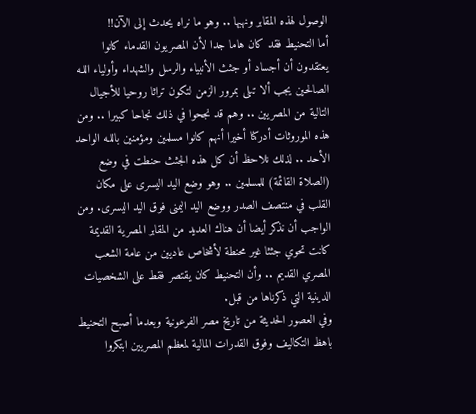الوصول لهذه المقابر ونهبها .. وهو ما نراه يحدث إلى الآن!!
أما التحنيط فقد كان هاما جدا لأن المصريون القدماء كانوا يعتقدون أن أجساد أو جثث الأنبياء والرسل والشهداء وأولياء اللـه الصالحين يجب ألا تبلى بمرور الزمن لتكون تراثا روحيا للأجيال التالية من المصريين .. وهم قد نجحوا في ذلك نجاحا كبيرا .. ومن هذه الموروثات أدركنا أخيرا أنهم كانوا مسلمين ومؤمنين باللـه الواحد الأحد .. لذلك نلاحظ أن كل هذه الجثث حنطت في وضع (الصلاة القائمة) للمسلمين .. وهو وضع اليد اليسرى على مكان القلب في منتصف الصدر ووضع اليد اليمنى فوق اليد اليسرى. ومن الواجب أن نذكر أيضا أن هناك العديد من المقابر المصرية القديمة كانت تحوي جثثا غير محنطة لأشخاص عاديين من عامة الشعب المصري القديم .. وأن التحنيط كان يقتصر فقط على الشخصيات الدينية التي ذكرناها من قبل.
وفي العصور الحديثة من تاريخ مصر الفرعونية وبعدما أصبح التحنيط باهظ التكاليف وفوق القدرات المالية لمعظم المصريين ابتكروا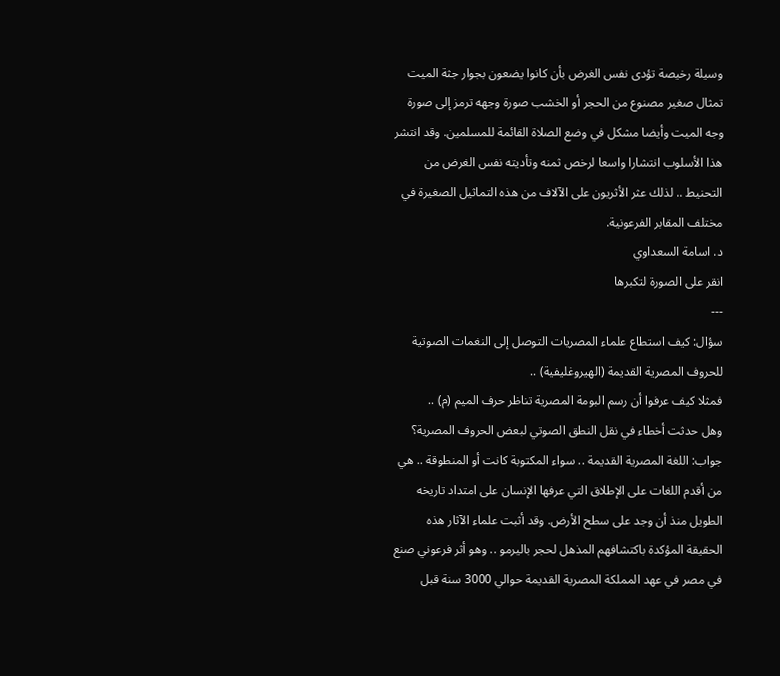وسيلة رخيصة تؤدى نفس الغرض بأن كانوا يضعون بجوار جثة الميت تمثال صغير مصنوع من الحجر أو الخشب صورة وجهه ترمز إلى صورة وجه الميت وأيضا مشكل في وضع الصلاة القائمة للمسلمين. وقد انتشر هذا الأسلوب انتشارا واسعا لرخص ثمنه وتأديته نفس الغرض من التحنيط .. لذلك عثر الأثريون على الآلاف من هذه التماثيل الصغيرة في مختلف المقابر الفرعونية.
د. اسامة السعداوي
انقر على الصورة لتكبرها
---
سؤال: كيف استطاع علماء المصريات التوصل إلى النغمات الصوتية للحروف المصرية القديمة (الهيروغليفية) ..
فمثلا كيف عرفوا أن رسم البومة المصرية تناظر حرف الميم (م) ..
وهل حدثت أخطاء في نقل النطق الصوتي لبعض الحروف المصرية؟
جواب: اللغة المصرية القديمة .. سواء المكتوبة كانت أو المنطوقة .. هي من أقدم اللغات على الإطلاق التي عرفها الإنسان على امتداد تاريخه الطويل منذ أن وجد على سطح الأرض. وقد أثبت علماء الآثار هذه الحقيقة المؤكدة باكتشافهم المذهل لحجر باليرمو .. وهو أثر فرعوني صنع في مصر في عهد المملكة المصرية القديمة حوالي 3000 سنة قبل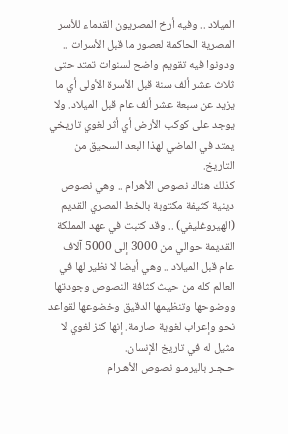الميلاد .. وفيه أرخ المصريون القدماء للأسر المصرية الحاكمة لعصور ما قبل الأسرات .. ودونوا فيه تقويم واضح لسنوات تمتد حتى ثلاث عشر ألف سنة قبل الأسرة الأولى أي ما يزيد عن سبعة عشر ألف عام قبل الميلاد. ولا يوجد على كوكب الأرض أي أثر لغوي تاريخي يمتد في الماضي لهذا البعد السحيق من التاريخ.
كذلك هناك نصوص الأهرام .. وهي نصوص دينية كثيفة مكتوبة بالخط المصري القديم (الهيروغليفي) .. وقد كتبت في عهد المملكة القديمة حوالي من 3000 إلى 5000 آلاف عام قبل الميلاد .. وهي أيضا لا نظير لها في العالم كله من حيث كثافة النصوص وجودتها ووضوحها وتنظيمها الدقيق وخضوعها لقواعد نحو وإعراب لغوية صارمة. إنها كنز لغوي لا مثيل له في تاريخ الإنسان.
حـجـر باليرمـو نصوص الأهـرام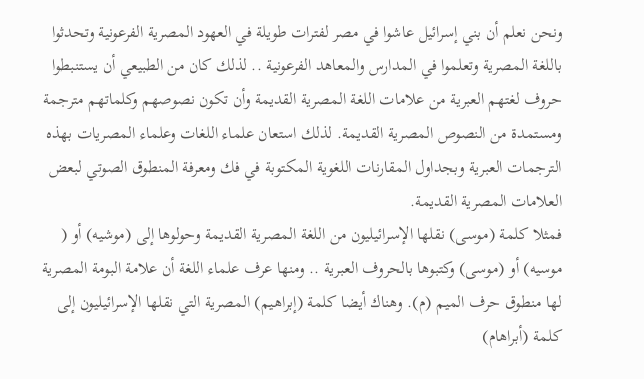ونحن نعلم أن بني إسرائيل عاشوا في مصر لفترات طويلة في العهود المصرية الفرعونية وتحدثوا باللغة المصرية وتعلموا في المدارس والمعاهد الفرعونية .. لذلك كان من الطبيعي أن يستنبطوا حروف لغتهم العبرية من علامات اللغة المصرية القديمة وأن تكون نصوصهم وكلماتهم مترجمة ومستمدة من النصوص المصرية القديمة. لذلك استعان علماء اللغات وعلماء المصريات بهذه الترجمات العبرية وبجداول المقارنات اللغوية المكتوبة في فك ومعرفة المنطوق الصوتي لبعض العلامات المصرية القديمة.
فمثلا كلمة (موسى) نقلها الإسرائيليون من اللغة المصرية القديمة وحولوها إلى (موشيه) أو ( موسيه) أو (موسى) وكتبوها بالحروف العبرية .. ومنها عرف علماء اللغة أن علامة البومة المصرية لها منطوق حرف الميم (م). وهناك أيضا كلمة (إبراهيم) المصرية التي نقلها الإسرائيليون إلى كلمة (أبراهام)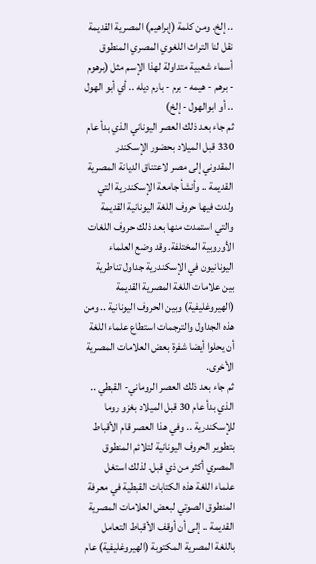.. إلخ. ومن كلمة (إبراهيم) المصرية القديمة نقل لنا التراث اللغوي المصري المنطوق أسماء شعبية متداولة لهذا الإسم مثل (برهوم - برهم - هيمه - برم - بارم ديله .. أي أبو الهول .. أو ابوالهول - إلخ)
ثم جاء بعد ذلك العصر اليوناني الذي بدأ عام 330 قبل الميلاد بحضور الإسكندر المقدوني إلى مصر لاعتناق الديانة المصرية القديمة .. وأنشأ جامعة الإسكندرية التي ولدت فيها حروف اللغة اليونانية القديمة والتي استمدت منها بعد ذلك حروف اللغات الأوروبية المختلفة. وقد وضع العلماء اليونانيون في الإسكندرية جداول تناطرية بين علامات اللغة المصرية القديمة (الهيروغليفية) وبين الحروف اليونانية .. ومن هذه الجداول والترجمات استطاع علماء اللغة أن يحلوا أيضا شفرة بعض العلامات المصرية الأخرى.
ثم جاء بعد ذلك العصر الروماني- القبطي .. الذي بدأ عام 30 قبل الميلاد بغزو روما للإسكندرية .. وفي هذا العصر قام الأقباط بتطوير الحروف اليونانية لتلائم المنطوق المصري أكثر من ذي قبل. لذلك استغل علماء اللغة هذه الكتابات القبطية في معرفة المنطوق الصوتي لبعض العلامات المصرية القديمة .. إلى أن أوقف الأقباط التعامل باللغة المصرية المكتوبة (الهيروغليفية) عام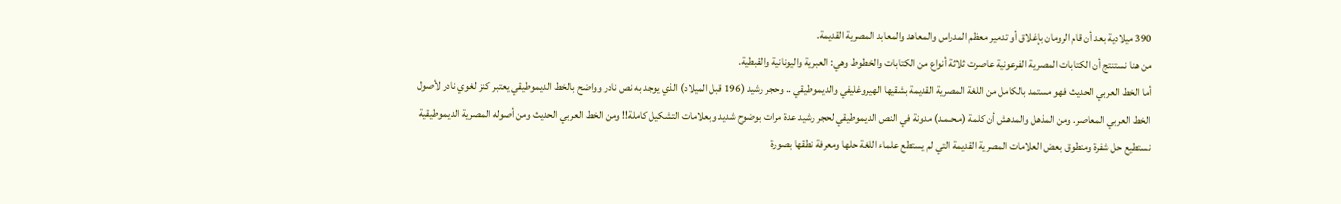390 ميلادية بعد أن قام الرومان بإغلاق أو تدمير معظم المدراس والمعاهد والمعابد المصرية القديمة.
من هنا نستنتج أن الكتابات المصرية الفرعونية عاصرت ثلاثة أنواع من الكتابات والخطوط وهي: العبرية واليونانية والقبطية.
أما الخط العربي الحديث فهو مستمد بالكامل من اللغة المصرية القديمة بشقيها الهيروغليفي والديموطيقي .. وحجر رشيد (196 قبل الميلاد) الذي يوجد به نص نادر وواضح بالخط الديموطيقي يعتبر كنز لغوي نادر لأصول الخط العربي المعاصر. ومن المذهل والمدهش أن كلمة (مـحـمـد) مدونة في النص الديموطيقي لحجر رشيد عدة مرات بوضوح شديد وبعلامات التشكيل كاملة!! ومن الخط العربي الحديث ومن أصوله المصرية الديموطيقية نستطيع حل شفرة ومنطوق بعض العلامات المصرية القديمة التي لم يستطع علماء اللغة حلها ومعرفة نطقها بصورة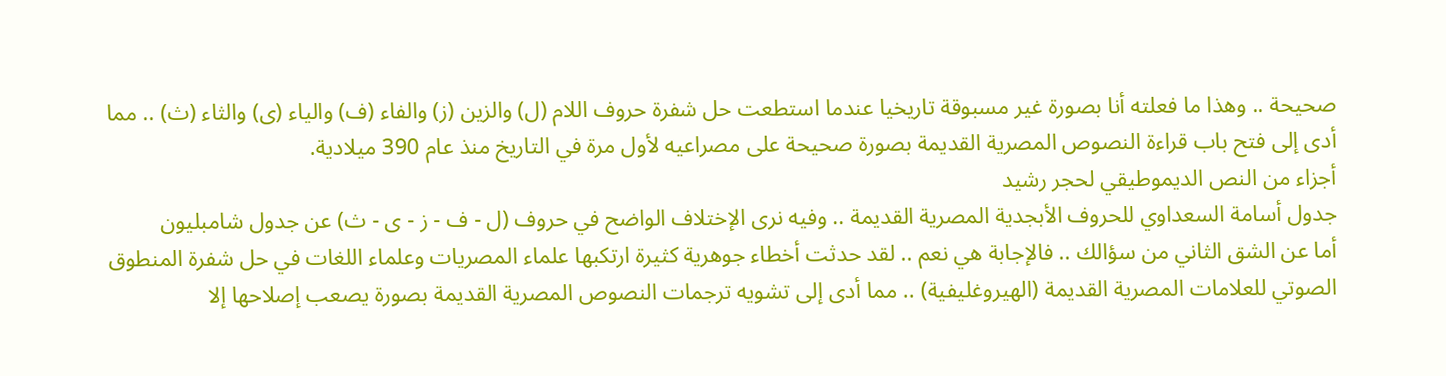صحيحة .. وهذا ما فعلته أنا بصورة غير مسبوقة تاريخيا عندما استطعت حل شفرة حروف اللام (ل) والزين (ز) والفاء (ف) والياء (ى) والثاء (ث) .. مما أدى إلى فتح باب قراءة النصوص المصرية القديمة بصورة صحيحة على مصراعيه لأول مرة في التاريخ منذ عام 390 ميلادية.
أجزاء من النص الديموطيقي لحجر رشيد
جدول أسامة السعداوي للحروف الأبجدية المصرية القديمة .. وفيه نرى الإختلاف الواضح في حروف (ل - ف - ز - ى - ث) عن جدول شامبليون
أما عن الشق الثاني من سؤالك .. فالإجابة هي نعم .. لقد حدثت أخطاء جوهرية كثيرة ارتكبها علماء المصريات وعلماء اللغات في حل شفرة المنطوق الصوتي للعلامات المصرية القديمة (الهيروغليفية) .. مما أدى إلى تشويه ترجمات النصوص المصرية القديمة بصورة يصعب إصلاحها إلا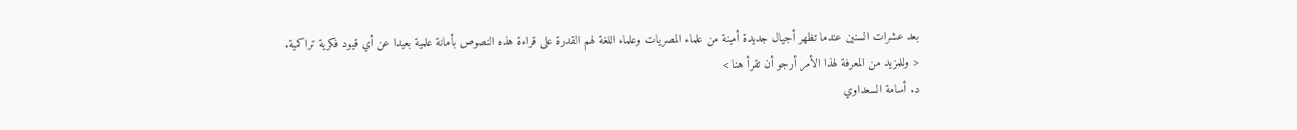بعد عشرات السنين عندما تظهر أجيال جديدة أمينة من علماء المصريات وعلماء اللغة لهم القدرة على قراءة هذه النصوص بأمانة علمية بعيدا عن أي قيود فكرية تراكمية.
< وللمزيد من المعرفة لهذا الأمر أرجو أن تقرأ هنا >
د. أسامة السعداوي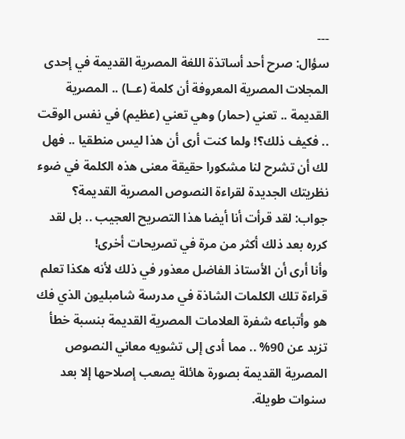---
سؤال: صرح أحد أساتذة اللغة المصرية القديمة في إحدى المجلات المصرية المعروفة أن كلمة (عــا) .. المصرية القديمة .. تعني (حمار) وهي تعني (عظيم) في نفس الوقت .. فكيف ذلك؟! ولما كنت أرى أن هذا ليس منطقيا .. فهل لك أن تشرح لنا مشكورا حقيقة معنى هذه الكلمة في ضوء نظريتك الجديدة لقراءة النصوص المصرية القديمة؟
جواب: لقد قرأت أنا أيضا هذا التصريح العجيب .. بل لقد كرره بعد ذلك أكثر من مرة في تصريحات أخرى!
وأنا أرى أن الأستاذ الفاضل معذور في ذلك لأنه هكذا تعلم قراءة تلك الكلمات الشاذة في مدرسة شامبليون الذي فك هو وأتباعه شفرة العلامات المصرية القديمة بنسبة خطأ تزيد عن 90% .. مما أدى إلى تشويه معاني النصوص المصرية القديمة بصورة هائلة يصعب إصلاحها إلا بعد سنوات طويلة.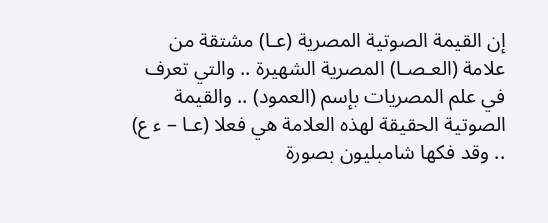إن القيمة الصوتية المصرية (عـا) مشتقة من علامة (العـصـا) المصرية الشهيرة .. والتي تعرف في علم المصريات بإسم (العمود) .. والقيمة الصوتية الحقيقة لهذه العلامة هي فعلا (عـا – ء ع) .. وقد فكها شامبليون بصورة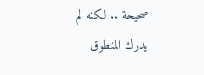صحيحة .. لكنه لم يدرك المنطوق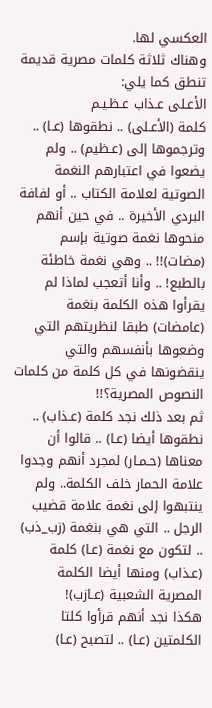العكسي لها.
وهناك ثلاثة كلمات مصرية قديمة تنطق كما يلي:
الأعـلى عـذاب عـظـيـم
كلمة (الأعـلى) .. نطقوها (عـا) .. وترجموها إلى (عـظيم) .. ولم يضعوا في اعتبارهم النغمة الصوتية لعلامة الكتاب .. أو لفافة البردي الأخيرة .. في حين أنهم منحوها نغمة صوتية بإسم (مضات)!! .. وهي نغمة خاطئة بالطبع! .. وأنا أتعجب لماذا لم يقرأوا هذه الكلمة بنغمة (عامضات) طبقا لنظريتهم التي وضعوها بأنفسهم والتي ينقضونها في كل كلمة من كلمات النصوص المصرية؟!!
ثم بعد ذلك نجد كلمة (عـذاب) .. نطقوها أيضا (عـا) .. قالوا أن معناها (حـمـار) لمجرد أنهم وجدوا علامة الحمار خلف الكلمة.. ولم ينتبهوا إلى نغمة علامة قضيب الرجل .. التي هي بنغمة (زب_ذب) .. لتكون مع نغمة (عـا) كلمة (عـذاب) ومنها أيضا الكلمة المصرية الشعبية (عـازب)!
هكذا نجد أنهم قرأوا كلتا الكلمتين (عـا) .. لتصبح (عـا)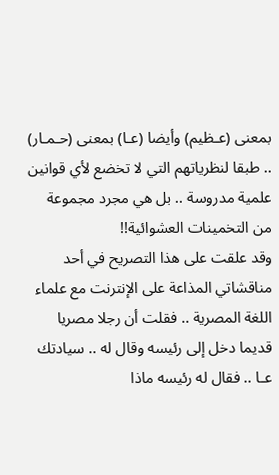بمعنى (عـظيم) وأيضا (عـا) بمعنى (حـمـار) .. طبقا لنظرياتهم التي لا تخضع لأي قوانين علمية مدروسة .. بل هي مجرد مجموعة من التخمينات العشوائية!!
وقد علقت على هذا التصريح في أحد مناقشاتي المذاعة على الإنترنت مع علماء اللغة المصرية .. فقلت أن رجلا مصريا قديما دخل إلى رئيسه وقال له .. سيادتك عـا .. فقال له رئيسه ماذا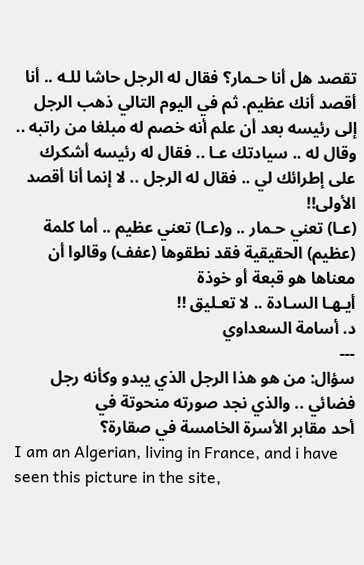تقصد هل أنا حـمار؟ فقال له الرجل حاشا للـه .. أنا أقصد أنك عظيم. ثم في اليوم التالي ذهب الرجل إلى رئيسه بعد أن علم أنه خصم له مبلغا من راتبه .. وقال له .. سيادتك عـا .. فقال له رئيسه أشكرك على إطرائك لي .. فقال له الرجل .. لا إنما أنا أقصد الأولى!!
(عـا) تعني حـمار .. و(عـا) تعني عظيم .. أما كلمة (عظيم) الحقيقية فقد نطقوها (عفف) وقالوا أن معناها هو قبعة أو خوذة
أيـهـا السـادة .. لا تعـليق !!
د. أسامة السعداوي
---
سؤال: من هو هذا الرجل الذي يبدو وكأنه رجل فضائي .. والذي نجد صورته منحوتة في
أحد مقابر الأسرة الخامسة في صقارة؟
I am an Algerian, living in France, and i have seen this picture in the site,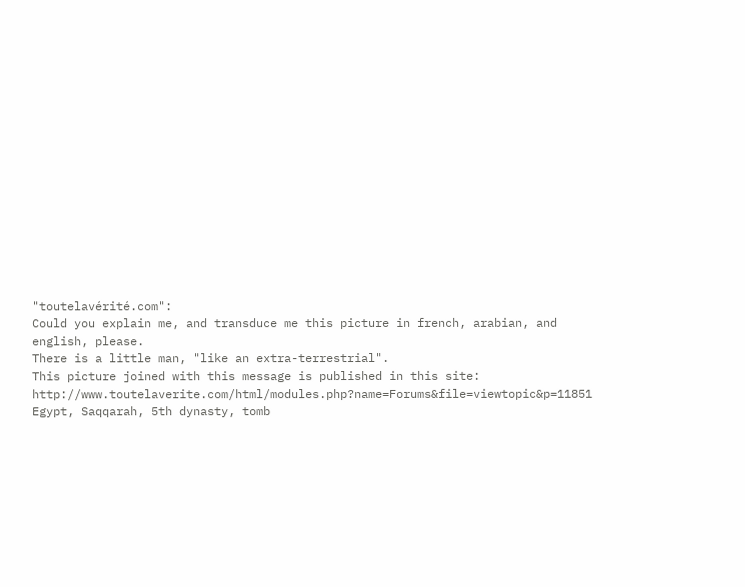"toutelavérité.com":
Could you explain me, and transduce me this picture in french, arabian, and
english, please.
There is a little man, "like an extra-terrestrial".
This picture joined with this message is published in this site:
http://www.toutelaverite.com/html/modules.php?name=Forums&file=viewtopic&p=11851
Egypt, Saqqarah, 5th dynasty, tomb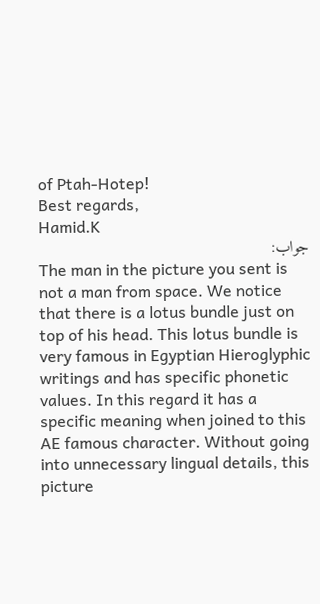of Ptah-Hotep!
Best regards,
Hamid.K
جواب:
The man in the picture you sent is not a man from space. We notice that there is a lotus bundle just on top of his head. This lotus bundle is very famous in Egyptian Hieroglyphic writings and has specific phonetic values. In this regard it has a specific meaning when joined to this AE famous character. Without going into unnecessary lingual details, this picture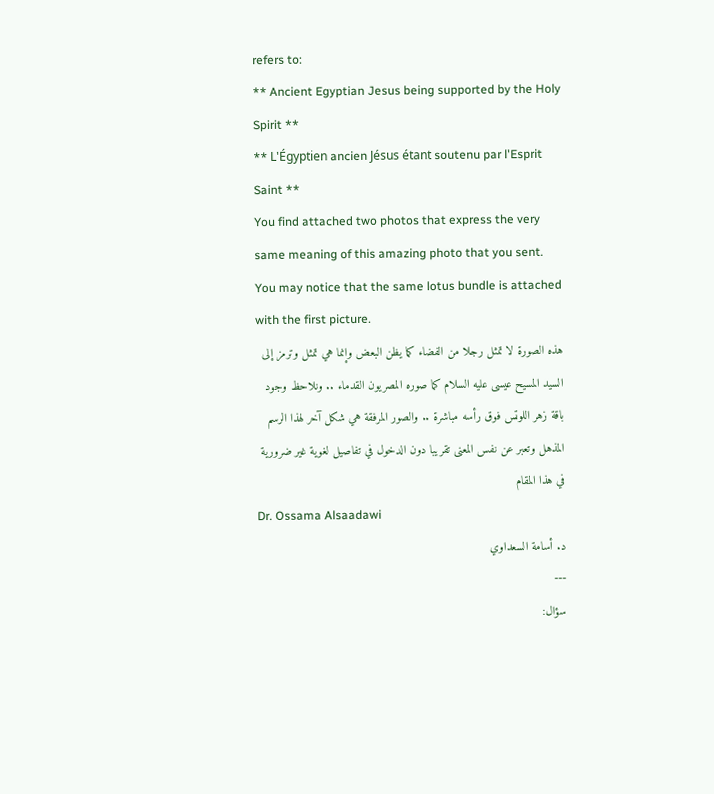refers to:
** Ancient Egyptian Jesus being supported by the Holy Spirit **
** L'Égyptien ancien Jésus étant soutenu par l'Esprit Saint **
You find attached two photos that express the very same meaning of this amazing photo that you sent. You may notice that the same lotus bundle is attached with the first picture.
هذه الصورة لا تمثل رجلا من الفضاء كما يظن البعض وإنما هي تمثل وترمز إلى السيد المسيح عيسى عليه السلام كما صوره المصريون القدماء .. ونلاحظ وجود باقة زهر اللوتس فوق رأسه مباشرة .. والصور المرفقة هي شكل آخر لهذا الرسم المذهل وتعبر عن نفس المعنى تقريبا دون الدخول في تفاصيل لغوية غير ضرورية في هذا المقام
Dr. Ossama Alsaadawi
د. أسامة السعداوي
---
سؤال: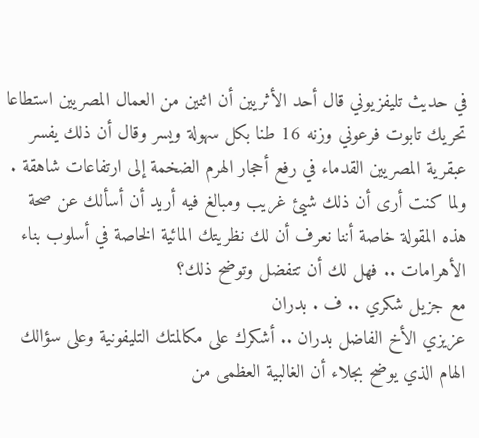في حديث تليفزيوني قال أحد الأثريين أن اثنين من العمال المصريين استطاعا تحريك تابوت فرعوني وزنه 16 طنا بكل سهولة ويسر وقال أن ذلك يفسر عبقرية المصريين القدماء في رفع أحجار الهرم الضخمة إلى ارتفاعات شاهقة . ولما كنت أرى أن ذلك شيئ غريب ومبالغ فيه أريد أن أسألك عن صحة هذه المقولة خاصة أننا نعرف أن لك نظريتك المائية الخاصة في أسلوب بناء الأهرامات .. فهل لك أن تتفضل وتوضح ذلك؟
مع جزيل شكري .. ف . بدران
عزيزي الأخ الفاضل بدران .. أشكرك على مكالمتك التليفونية وعلى سؤالك الهام الذي يوضح بجلاء أن الغالبية العظمى من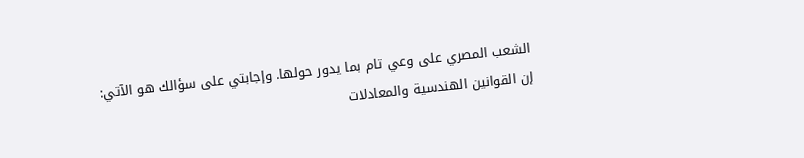الشعب المصري على وعي تام بما يدور حولها. وإجابتي على سؤالك هو الآتي:
إن القوانين الهندسية والمعادلات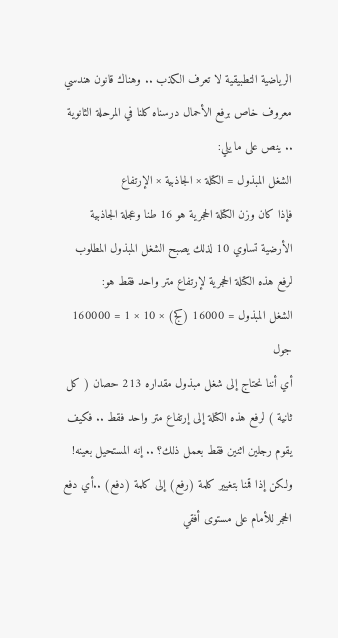الرياضية التطبيقية لا تعرف الكذب .. وهناك قانون هندسي معروف خاص برفع الأحمال درسناه كلنا في المرحلة الثانوية .. ينص على ما يلي:
الشغل المبذول = الكتلة × الجاذبية × الإرتفاع
فإذا كان وزن الكتلة الحجرية هو 16 طنا وعجلة الجاذبية الأرضية تساوي 10 لذلك يصبح الشغل المبذول المطلوب لرفع هذه الكتلة الحجرية لإرتفاع متر واحد فقط هو:
الشغل المبذول = 16000 (كج) × 10 × 1 = 160000 جول
أي أننا نحتاج إلى شغل مبذول مقداره 213 حصان ( كل ثانية ) لرفع هذه الكتلة إلى إرتفاع متر واحد فقط .. فكيف يقوم رجلين اثنين فقط بعمل ذلك؟ .. إنه المستحيل بعينه!
ولكن إذا قمنا بتغيير كلمة (رفع) إلى كلمة (دفع) ..أي دفع الحجر للأمام على مستوى أفقي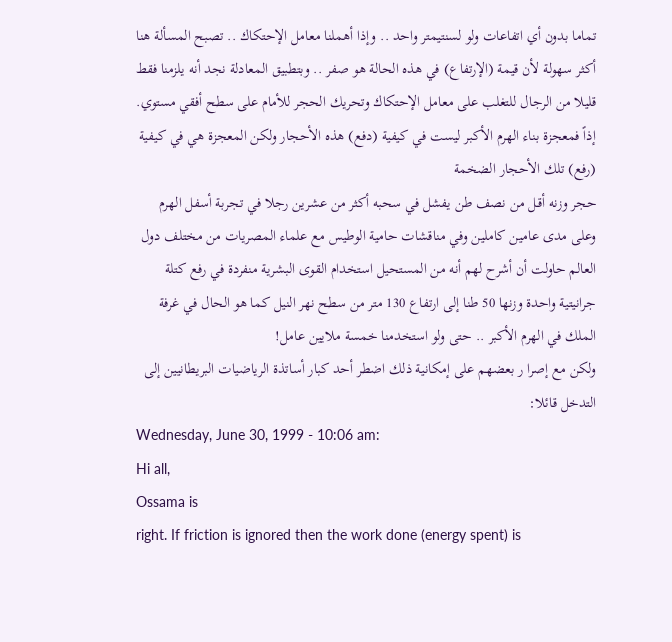تماما بدون أي اتفاعات ولو لسنتيمتر واحد .. وإذا أهملنا معامل الإحتكاك .. تصبح المسألة هنا أكثر سهولة لأن قيمة (الإرتفاع) في هذه الحالة هو صفر .. وبتطبيق المعادلة نجد أنه يلزمنا فقط قليلا من الرجال للتغلب على معامل الإحتكاك وتحريك الحجر للأمام على سطح أفقي مستوي.
إذاً فمعجزة بناء الهرم الأكبر ليست في كيفية (دفع) هذه الأحجار ولكن المعجزة هي في كيفية (رفع) تلك الأحجار الضخمة
حجر وزنه أقـل من نصف طن يفشل في سحبه أكثر من عشرين رجلا في تجربة أسفل الهرم
وعلى مدى عامين كاملين وفي مناقشات حامية الوطيس مع علماء المصريات من مختلف دول العالم حاولت أن أشرح لهم أنه من المستحيل استخدام القوى البشرية منفردة في رفع كتلة جرانيتية واحدة وزنها 50 طنا إلى ارتفاع 130 متر من سطح نهر النيل كما هو الحال في غرفة الملك في الهرم الأكبر .. حتى ولو استخدمنا خمسة ملايين عامل!
ولكن مع إصرا ر بعضهم على إمكانية ذلك اضطر أحد كبار أساتذة الرياضيات البريطانيين إلى التدخل قائلا:
Wednesday, June 30, 1999 - 10:06 am:
Hi all,
Ossama is
right. If friction is ignored then the work done (energy spent) is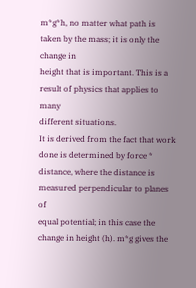m*g*h, no matter what path is taken by the mass; it is only the change in
height that is important. This is a result of physics that applies to many
different situations.
It is derived from the fact that work done is determined by force *
distance, where the distance is measured perpendicular to planes of
equal potential; in this case the change in height (h). m*g gives the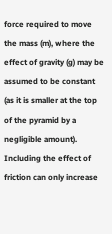force required to move the mass (m), where the effect of gravity (g) may be
assumed to be constant (as it is smaller at the top of the pyramid by a
negligible amount).
Including the effect of friction can only increase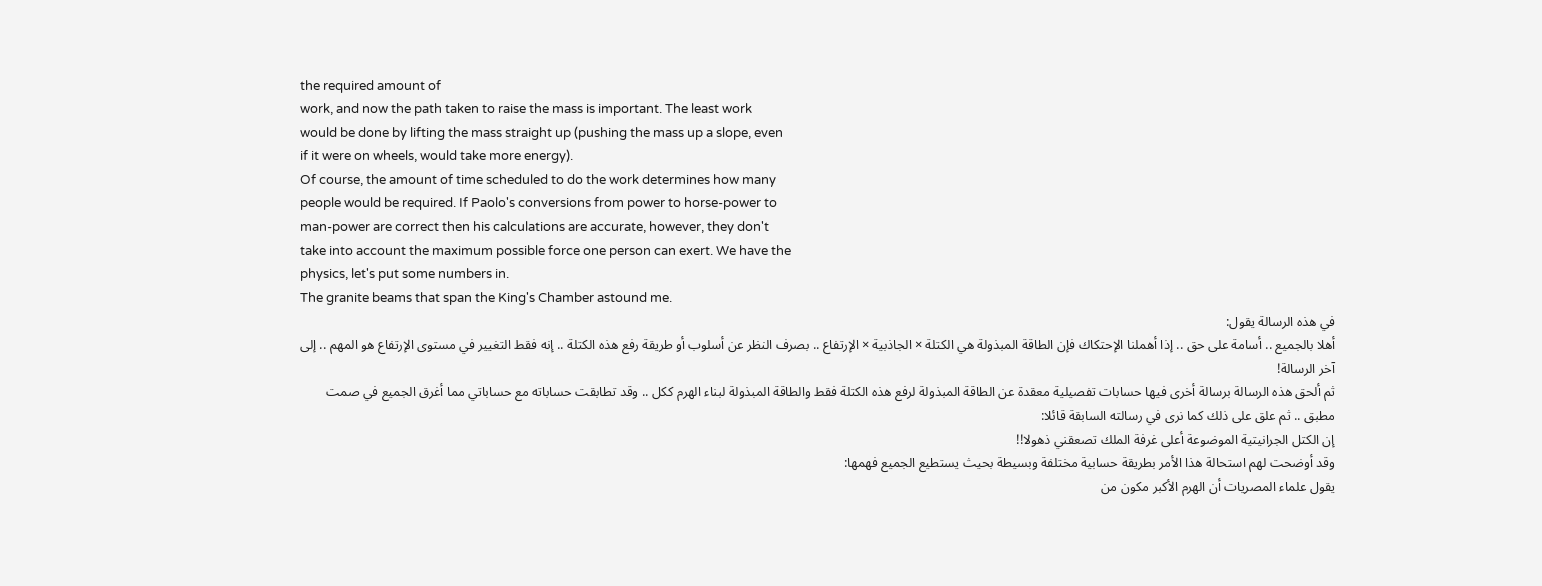the required amount of
work, and now the path taken to raise the mass is important. The least work
would be done by lifting the mass straight up (pushing the mass up a slope, even
if it were on wheels, would take more energy).
Of course, the amount of time scheduled to do the work determines how many
people would be required. If Paolo's conversions from power to horse-power to
man-power are correct then his calculations are accurate, however, they don't
take into account the maximum possible force one person can exert. We have the
physics, let's put some numbers in.
The granite beams that span the King's Chamber astound me.
في هذه الرسالة يقول:
أهلا بالجميع .. أسامة على حق .. إذا أهملنا الإحتكاك فإن الطاقة المبذولة هي الكتلة × الجاذبية × الإرتفاع .. بصرف النظر عن أسلوب أو طريقة رفع هذه الكتلة .. إنه فقط التغيير في مستوى الإرتفاع هو المهم .. إلى آخر الرسالة!
ثم ألحق هذه الرسالة برسالة أخرى فيها حسابات تفصيلية معقدة عن الطاقة المبذولة لرفع هذه الكتلة فقط والطاقة المبذولة لبناء الهرم ككل .. وقد تطابقت حساباته مع حساباتي مما أغرق الجميع في صمت مطبق .. ثم علق على ذلك كما نرى في رسالته السابقة قائلا:
إن الكتل الجرانيتية الموضوعة أعلى غرفة الملك تصعقني ذهولا!!
وقد أوضحت لهم استحالة هذا الأمر بطريقة حسابية مختلفة وبسيطة بحيث يستطيع الجميع فهمها:
يقول علماء المصريات أن الهرم الأكبر مكون من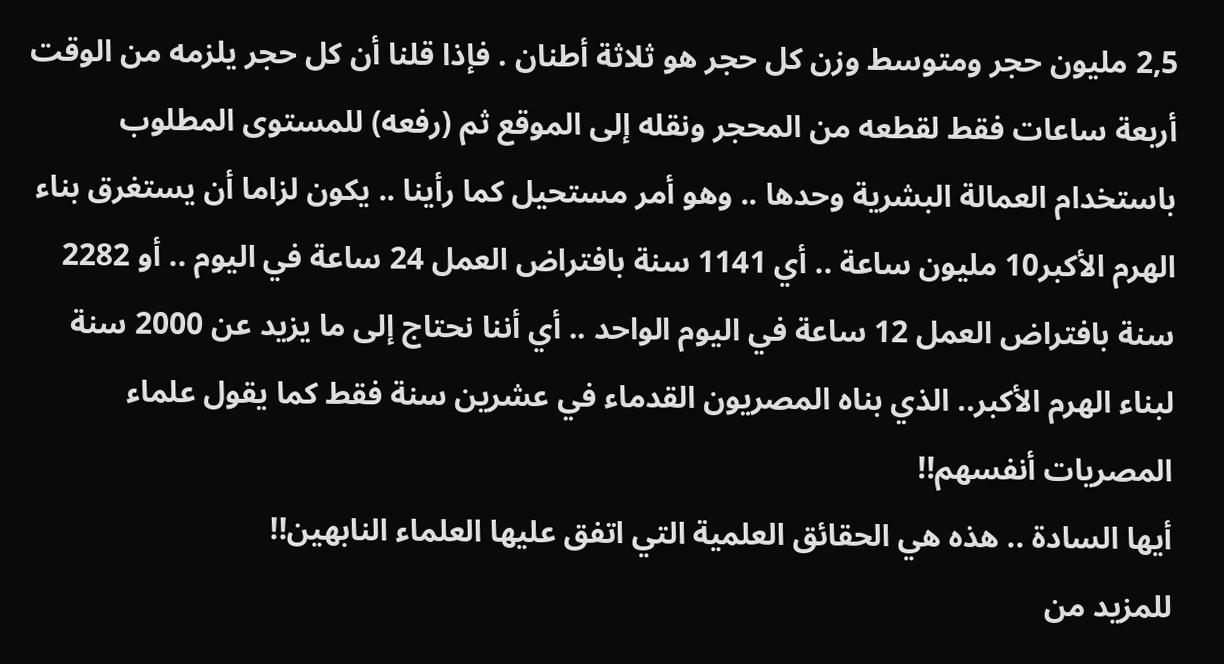2,5 مليون حجر ومتوسط وزن كل حجر هو ثلاثة أطنان . فإذا قلنا أن كل حجر يلزمه من الوقت أربعة ساعات فقط لقطعه من المحجر ونقله إلى الموقع ثم (رفعه) للمستوى المطلوب باستخدام العمالة البشرية وحدها .. وهو أمر مستحيل كما رأينا .. يكون لزاما أن يستغرق بناء الهرم الأكبر10 مليون ساعة .. أي 1141 سنة بافتراض العمل 24 ساعة في اليوم .. أو 2282 سنة بافتراض العمل 12 ساعة في اليوم الواحد .. أي أننا نحتاج إلى ما يزيد عن 2000 سنة لبناء الهرم الأكبر.. الذي بناه المصريون القدماء في عشرين سنة فقط كما يقول علماء المصريات أنفسهم!!
أيها السادة .. هذه هي الحقائق العلمية التي اتفق عليها العلماء النابهين!!
للمزيد من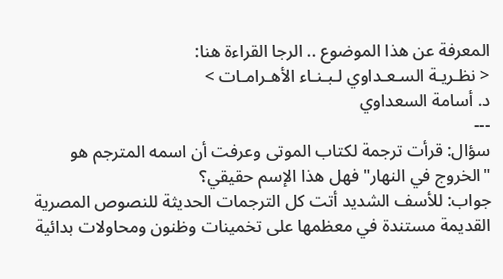المعرفة عن هذا الموضوع .. الرجا القراءة هنا:
< نظـريـة السـعـداوي لـبـنـاء الأهـرامـات >
د. أسامة السعداوي
---
سؤال: قرأت ترجمة لكتاب الموتى وعرفت أن اسمه المترجم هو "الخروج في النهار" فهل هذا الإسم حقيقي؟
جواب: للأسف الشديد أتت كل الترجمات الحديثة للنصوص المصرية القديمة مستندة في معظمها على تخمينات وظنون ومحاولات بدائية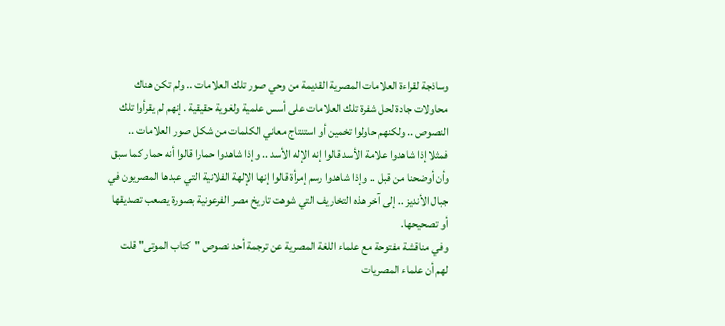وساذجة لقراءة العلامات المصرية القديمة من وحي صور تلك العلامات .. ولم تكن هناك محاولات جادة لحل شفرة تلك العلامات على أسس علمية ولغوية حقيقية . إنهم لم يقرأوا تلك النصوص .. ولكنهم حاولوا تخمين أو استنتاج معاني الكلمات من شكل صور العلامات .. فمثلا إذا شاهدوا علامة الأسد قالوا إنه الإله الأسد .. وإذا شاهدوا حمارا قالوا أنه حمار كما سبق وأن أوضحنا من قبل .. وإذا شاهدوا رسم إمرأة قالوا إنها الإلهة الفلانية التي عبدها المصريون في جبال الأنديز .. إلى آخر هذه التخاريف التي شوهت تاريخ مصر الفرعونية بصورة يصعب تصديقها أو تصحيحها.
وفي مناقشة مفتوحة مع علماء اللغة المصرية عن ترجمة أحد نصوص "كتاب الموتى" قلت لهم أن علماء المصريات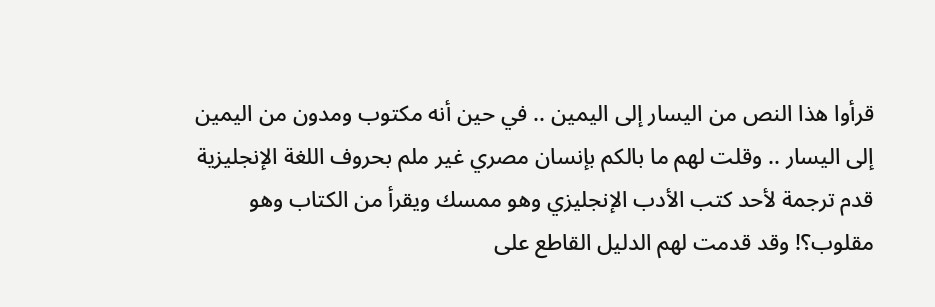قرأوا هذا النص من اليسار إلى اليمين .. في حين أنه مكتوب ومدون من اليمين إلى اليسار .. وقلت لهم ما بالكم بإنسان مصري غير ملم بحروف اللغة الإنجليزية قدم ترجمة لأحد كتب الأدب الإنجليزي وهو ممسك ويقرأ من الكتاب وهو مقلوب؟! وقد قدمت لهم الدليل القاطع على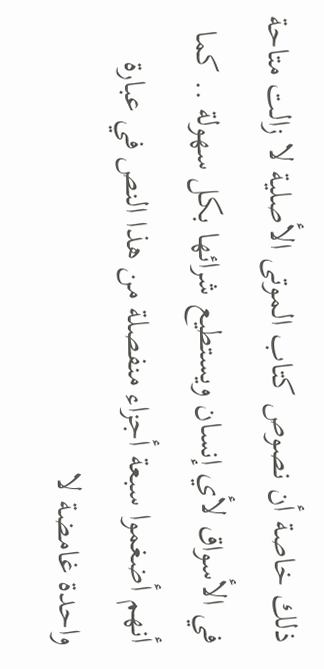ذلك خاصة أن نصوص كتاب الموتى الأصلية لا زالت متاحة في الأسواق لأي إنسان ويستطيع شرائها بكل سهولة .. كما أنهم أضغموا سبعة أجزاء منفصلة من هذا النص في عبارة واحدة غامضة لا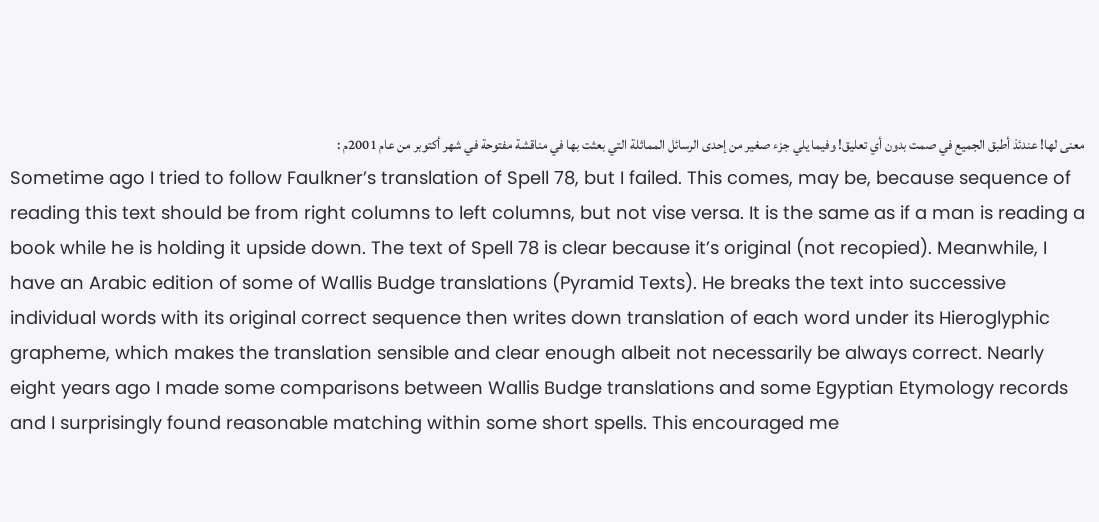معنى لها! عندئذ أطبق الجميع في صمت بدون أي تعليق! وفيما يلي جزء صغير من إحدى الرسائل المماثلة التي بعثت بها في مناقشة مفتوحة في شهر أكتوبر من عام 2001م :
Sometime ago I tried to follow Faulkner’s translation of Spell 78, but I failed. This comes, may be, because sequence of reading this text should be from right columns to left columns, but not vise versa. It is the same as if a man is reading a book while he is holding it upside down. The text of Spell 78 is clear because it’s original (not recopied). Meanwhile, I have an Arabic edition of some of Wallis Budge translations (Pyramid Texts). He breaks the text into successive individual words with its original correct sequence then writes down translation of each word under its Hieroglyphic grapheme, which makes the translation sensible and clear enough albeit not necessarily be always correct. Nearly eight years ago I made some comparisons between Wallis Budge translations and some Egyptian Etymology records and I surprisingly found reasonable matching within some short spells. This encouraged me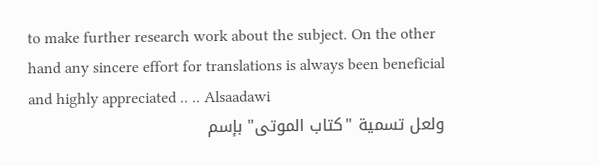to make further research work about the subject. On the other hand any sincere effort for translations is always been beneficial and highly appreciated .. .. Alsaadawi
ولعل تسمية "كتاب الموتى" بإسم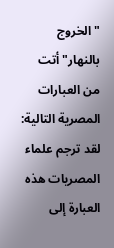"الخروج بالنهار" أتت من العبارات المصرية التالية:
لقد ترجم علماء المصريات هذه العبارة إلى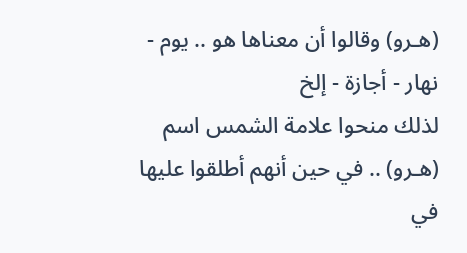(هـرو) وقالوا أن معناها هو .. يوم - نهار - أجازة - إلخ
لذلك منحوا علامة الشمس اسم (هـرو) .. في حين أنهم أطلقوا عليها في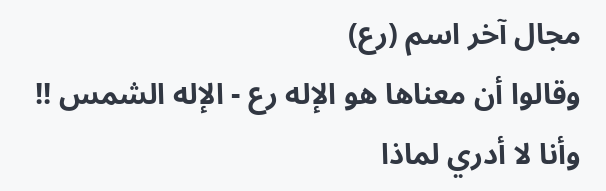مجال آخر اسم (رع)
وقالوا أن معناها هو الإله رع - الإله الشمس !!
وأنا لا أدري لماذا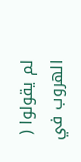لم يقولوا ( الهروب في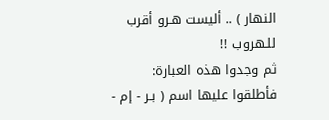النهار ) .. أليست هـرو أقرب للـهروب !!
ثم وجدوا هذه العبارة:
فأطلقوا عليها اسم ( بـر - إم -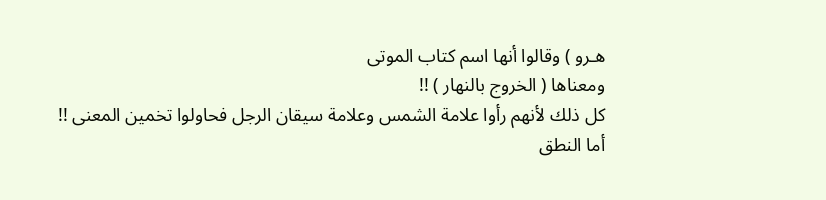هـرو ) وقالوا أنها اسم كتاب الموتى
ومعناها ( الخروج بالنهار ) !!
كل ذلك لأنهم رأوا علامة الشمس وعلامة سيقان الرجل فحاولوا تخمين المعنى !!
أما النطق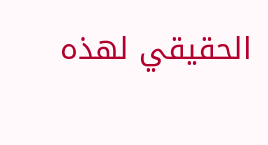الحقيقي لهذه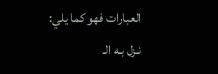العبارات فهو كما يلي:
نـزل بـه الـ